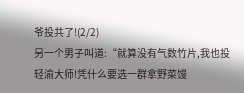爷投共了!(2/2)
另一个男子叫道:“就算没有气数竹片,我也投轻渝大师!凭什么要选一群拿野菜馒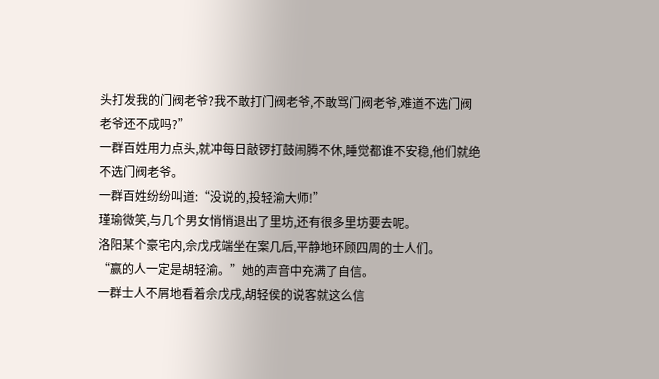头打发我的门阀老爷?我不敢打门阀老爷,不敢骂门阀老爷,难道不选门阀老爷还不成吗?”
一群百姓用力点头,就冲每日敲锣打鼓闹腾不休,睡觉都谁不安稳,他们就绝不选门阀老爷。
一群百姓纷纷叫道:“没说的,投轻渝大师!”
瑾瑜微笑,与几个男女悄悄退出了里坊,还有很多里坊要去呢。
洛阳某个豪宅内,佘戊戌端坐在案几后,平静地环顾四周的士人们。
“赢的人一定是胡轻渝。”她的声音中充满了自信。
一群士人不屑地看着佘戊戌,胡轻侯的说客就这么信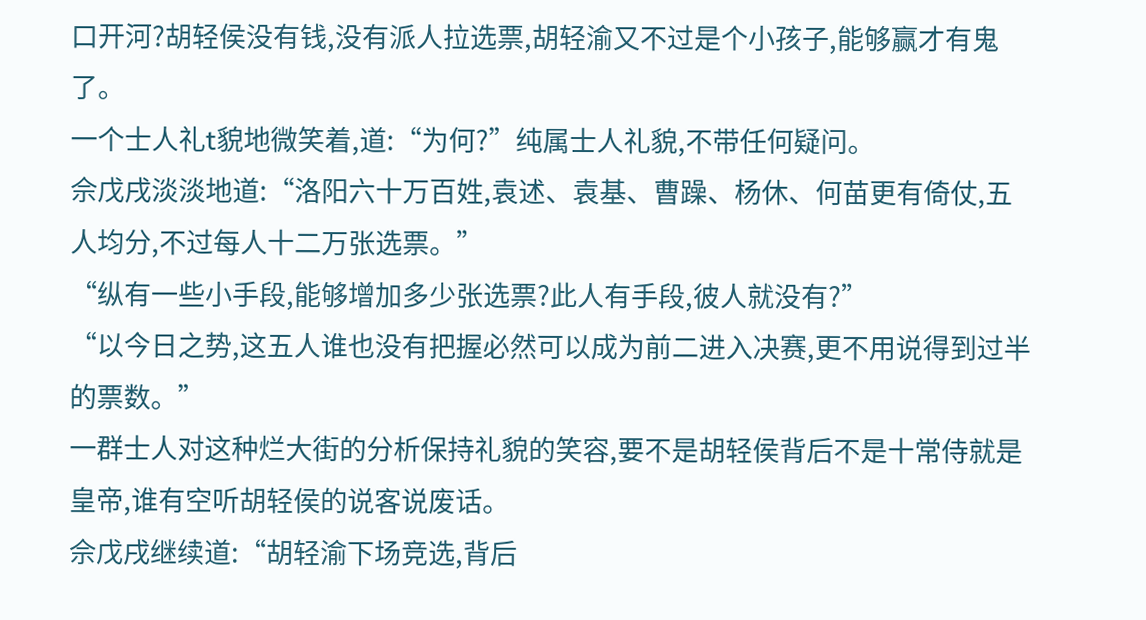口开河?胡轻侯没有钱,没有派人拉选票,胡轻渝又不过是个小孩子,能够赢才有鬼了。
一个士人礼t貌地微笑着,道:“为何?”纯属士人礼貌,不带任何疑问。
佘戊戌淡淡地道:“洛阳六十万百姓,袁述、袁基、曹躁、杨休、何苗更有倚仗,五人均分,不过每人十二万张选票。”
“纵有一些小手段,能够增加多少张选票?此人有手段,彼人就没有?”
“以今日之势,这五人谁也没有把握必然可以成为前二进入决赛,更不用说得到过半的票数。”
一群士人对这种烂大街的分析保持礼貌的笑容,要不是胡轻侯背后不是十常侍就是皇帝,谁有空听胡轻侯的说客说废话。
佘戊戌继续道:“胡轻渝下场竞选,背后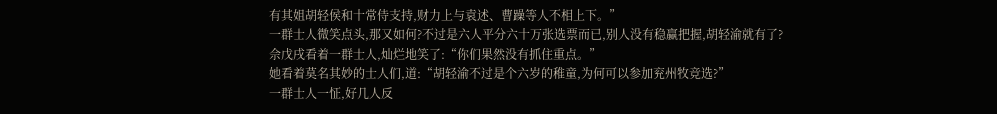有其姐胡轻侯和十常侍支持,财力上与袁述、曹躁等人不相上下。”
一群士人微笑点头,那又如何?不过是六人平分六十万张选票而已,别人没有稳赢把握,胡轻渝就有了?
佘戊戌看着一群士人,灿烂地笑了:“你们果然没有抓住重点。”
她看着莫名其妙的士人们,道:“胡轻渝不过是个六岁的稚童,为何可以参加兖州牧竞选?”
一群士人一怔,好几人反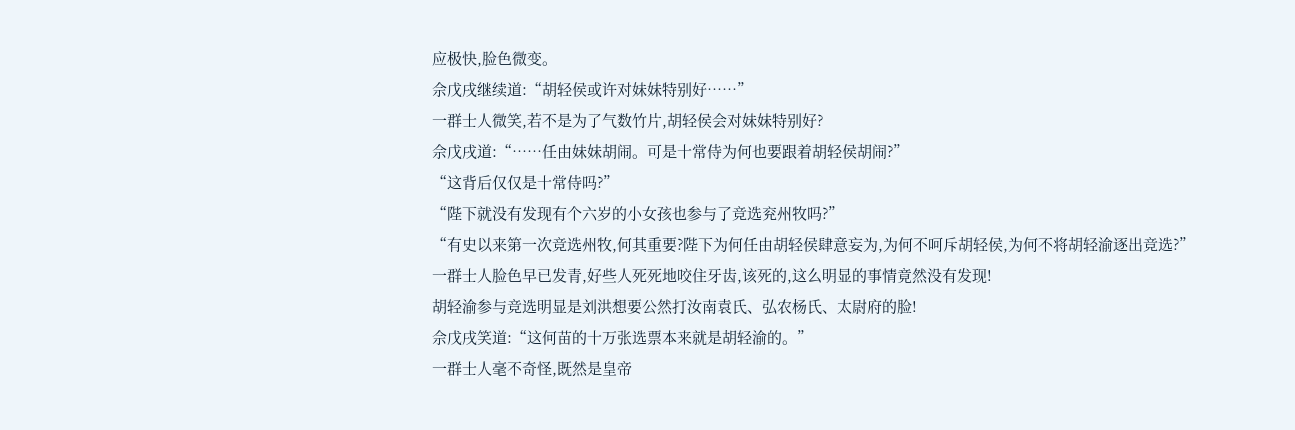应极快,脸色微变。
佘戊戌继续道:“胡轻侯或许对妹妹特别好……”
一群士人微笑,若不是为了气数竹片,胡轻侯会对妹妹特别好?
佘戊戌道:“……任由妹妹胡闹。可是十常侍为何也要跟着胡轻侯胡闹?”
“这背后仅仅是十常侍吗?”
“陛下就没有发现有个六岁的小女孩也参与了竞选兖州牧吗?”
“有史以来第一次竞选州牧,何其重要?陛下为何任由胡轻侯肆意妄为,为何不呵斥胡轻侯,为何不将胡轻渝逐出竞选?”
一群士人脸色早已发青,好些人死死地咬住牙齿,该死的,这么明显的事情竟然没有发现!
胡轻渝参与竞选明显是刘洪想要公然打汝南袁氏、弘农杨氏、太尉府的脸!
佘戊戌笑道:“这何苗的十万张选票本来就是胡轻渝的。”
一群士人毫不奇怪,既然是皇帝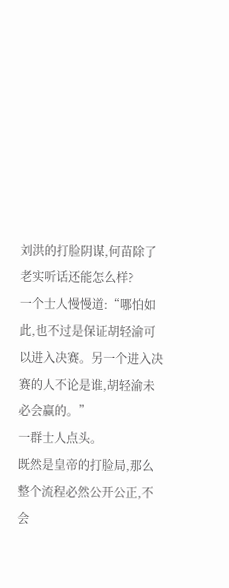刘洪的打脸阴谋,何苗除了老实听话还能怎么样?
一个士人慢慢道:“哪怕如此,也不过是保证胡轻渝可以进入决赛。另一个进入决赛的人不论是谁,胡轻渝未必会赢的。”
一群士人点头。
既然是皇帝的打脸局,那么整个流程必然公开公正,不会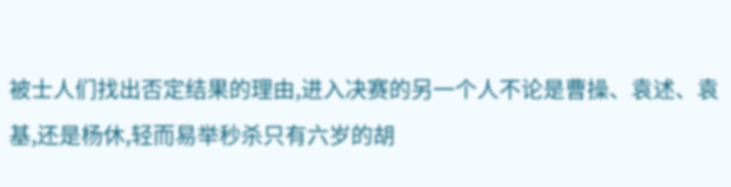被士人们找出否定结果的理由,进入决赛的另一个人不论是曹操、袁述、袁基,还是杨休,轻而易举秒杀只有六岁的胡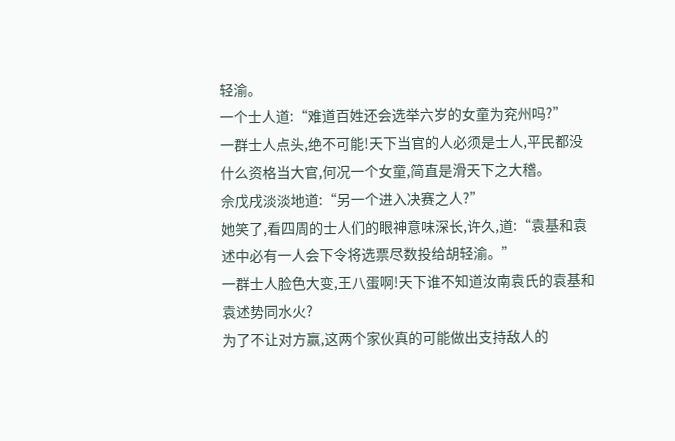轻渝。
一个士人道:“难道百姓还会选举六岁的女童为兖州吗?”
一群士人点头,绝不可能!天下当官的人必须是士人,平民都没什么资格当大官,何况一个女童,简直是滑天下之大稽。
佘戊戌淡淡地道:“另一个进入决赛之人?”
她笑了,看四周的士人们的眼神意味深长,许久,道:“袁基和袁述中必有一人会下令将选票尽数投给胡轻渝。”
一群士人脸色大变,王八蛋啊!天下谁不知道汝南袁氏的袁基和袁述势同水火?
为了不让对方赢,这两个家伙真的可能做出支持敌人的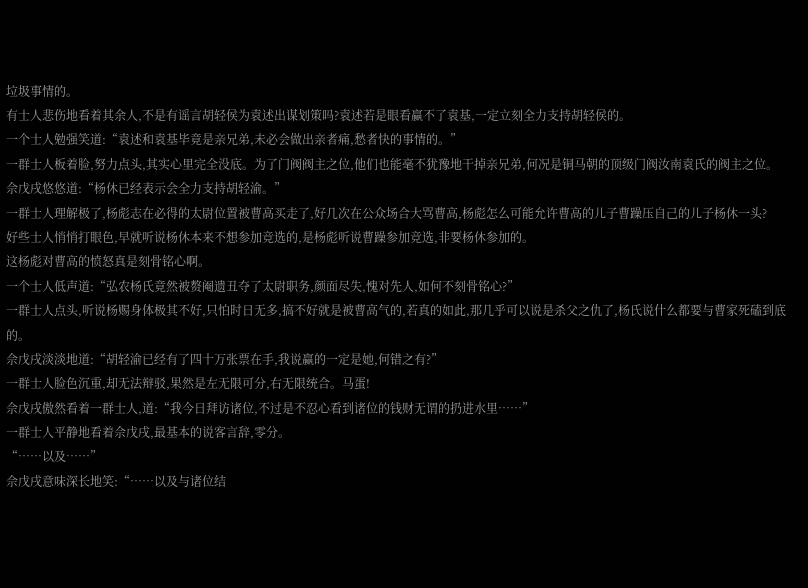垃圾事情的。
有士人悲伤地看着其余人,不是有谣言胡轻侯为袁述出谋划策吗?袁述若是眼看赢不了袁基,一定立刻全力支持胡轻侯的。
一个士人勉强笑道:“袁述和袁基毕竟是亲兄弟,未必会做出亲者痛,愁者快的事情的。”
一群士人板着脸,努力点头,其实心里完全没底。为了门阀阀主之位,他们也能毫不犹豫地干掉亲兄弟,何况是铜马朝的顶级门阀汝南袁氏的阀主之位。
佘戊戌悠悠道:“杨休已经表示会全力支持胡轻渝。”
一群士人理解极了,杨彪志在必得的太尉位置被曹高买走了,好几次在公众场合大骂曹高,杨彪怎么可能允许曹高的儿子曹躁压自己的儿子杨休一头?
好些士人悄悄打眼色,早就听说杨休本来不想参加竞选的,是杨彪听说曹躁参加竞选,非要杨休参加的。
这杨彪对曹高的愤怒真是刻骨铭心啊。
一个士人低声道:“弘农杨氏竟然被赘阉遗丑夺了太尉职务,颜面尽失,愧对先人,如何不刻骨铭心?”
一群士人点头,听说杨赐身体极其不好,只怕时日无多,搞不好就是被曹高气的,若真的如此,那几乎可以说是杀父之仇了,杨氏说什么都要与曹家死磕到底的。
佘戊戌淡淡地道:“胡轻渝已经有了四十万张票在手,我说赢的一定是她,何错之有?”
一群士人脸色沉重,却无法辩驳,果然是左无限可分,右无限统合。马蛋!
佘戊戌傲然看着一群士人,道:“我今日拜访诸位,不过是不忍心看到诸位的钱财无谓的扔进水里……”
一群士人平静地看着佘戊戌,最基本的说客言辞,零分。
“……以及……”
佘戊戌意味深长地笑:“……以及与诸位结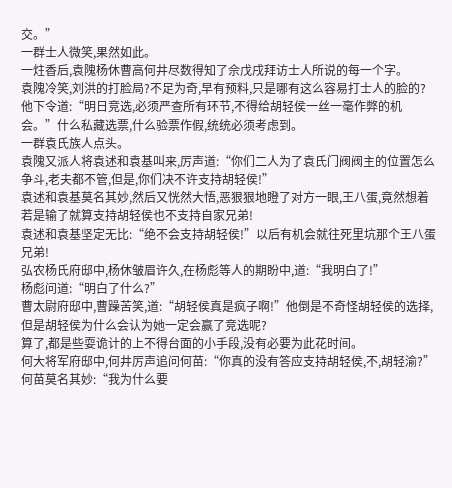交。”
一群士人微笑,果然如此。
一炷香后,袁隗杨休曹高何井尽数得知了佘戊戌拜访士人所说的每一个字。
袁隗冷笑,刘洪的打脸局?不足为奇,早有预料,只是哪有这么容易打士人的脸的?
他下令道:“明日竞选,必须严查所有环节,不得给胡轻侯一丝一毫作弊的机会。”什么私藏选票,什么验票作假,统统必须考虑到。
一群袁氏族人点头。
袁隗又派人将袁述和袁基叫来,厉声道:“你们二人为了袁氏门阀阀主的位置怎么争斗,老夫都不管,但是,你们决不许支持胡轻侯!”
袁述和袁基莫名其妙,然后又恍然大悟,恶狠狠地瞪了对方一眼,王八蛋,竟然想着若是输了就算支持胡轻侯也不支持自家兄弟!
袁述和袁基坚定无比:“绝不会支持胡轻侯!”以后有机会就往死里坑那个王八蛋兄弟!
弘农杨氏府邸中,杨休皱眉许久,在杨彪等人的期盼中,道:“我明白了!”
杨彪问道:“明白了什么?”
曹太尉府邸中,曹躁苦笑,道:“胡轻侯真是疯子啊!”他倒是不奇怪胡轻侯的选择,但是胡轻侯为什么会认为她一定会赢了竞选呢?
算了,都是些耍诡计的上不得台面的小手段,没有必要为此花时间。
何大将军府邸中,何井厉声追问何苗:“你真的没有答应支持胡轻侯,不,胡轻渝?”
何苗莫名其妙:“我为什么要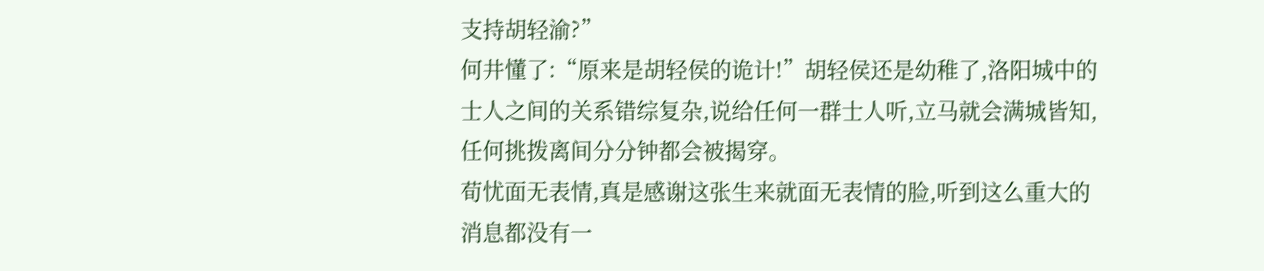支持胡轻渝?”
何井懂了:“原来是胡轻侯的诡计!”胡轻侯还是幼稚了,洛阳城中的士人之间的关系错综复杂,说给任何一群士人听,立马就会满城皆知,任何挑拨离间分分钟都会被揭穿。
荀忧面无表情,真是感谢这张生来就面无表情的脸,听到这么重大的消息都没有一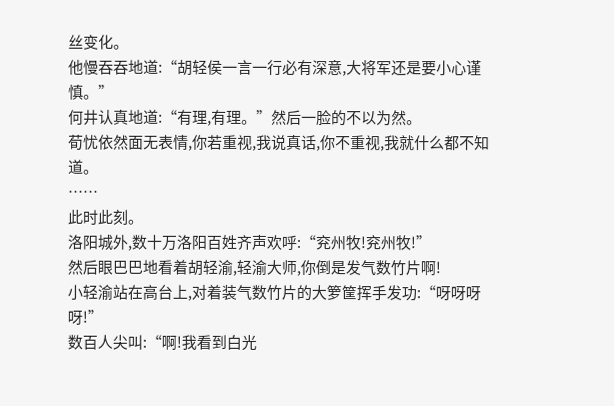丝变化。
他慢吞吞地道:“胡轻侯一言一行必有深意,大将军还是要小心谨慎。”
何井认真地道:“有理,有理。”然后一脸的不以为然。
荀忧依然面无表情,你若重视,我说真话,你不重视,我就什么都不知道。
……
此时此刻。
洛阳城外,数十万洛阳百姓齐声欢呼:“兖州牧!兖州牧!”
然后眼巴巴地看着胡轻渝,轻渝大师,你倒是发气数竹片啊!
小轻渝站在高台上,对着装气数竹片的大箩筐挥手发功:“呀呀呀呀!”
数百人尖叫:“啊!我看到白光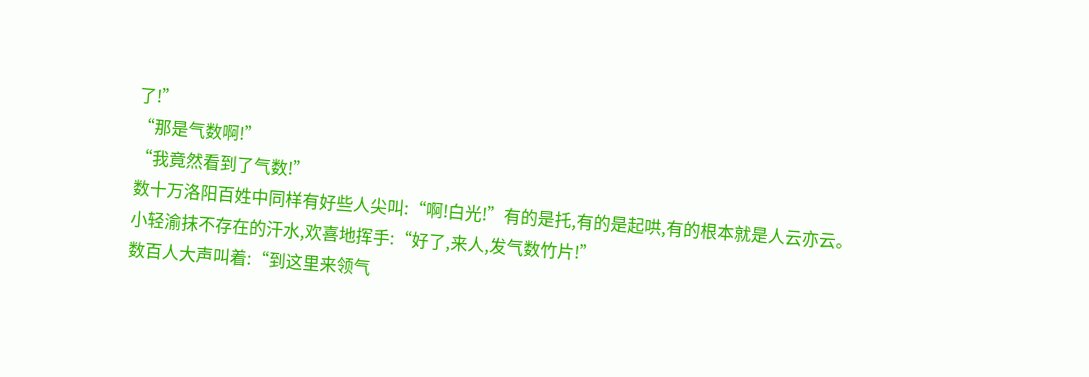了!”
“那是气数啊!”
“我竟然看到了气数!”
数十万洛阳百姓中同样有好些人尖叫:“啊!白光!”有的是托,有的是起哄,有的根本就是人云亦云。
小轻渝抹不存在的汗水,欢喜地挥手:“好了,来人,发气数竹片!”
数百人大声叫着:“到这里来领气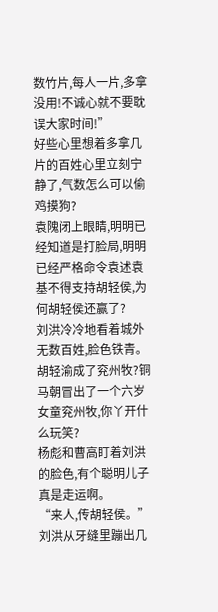数竹片,每人一片,多拿没用!不诚心就不要耽误大家时间!”
好些心里想着多拿几片的百姓心里立刻宁静了,气数怎么可以偷鸡摸狗?
袁隗闭上眼睛,明明已经知道是打脸局,明明已经严格命令袁述袁基不得支持胡轻侯,为何胡轻侯还赢了?
刘洪冷冷地看着城外无数百姓,脸色铁青。
胡轻渝成了兖州牧?铜马朝冒出了一个六岁女童兖州牧,你丫开什么玩笑?
杨彪和曹高盯着刘洪的脸色,有个聪明儿子真是走运啊。
“来人,传胡轻侯。”刘洪从牙缝里蹦出几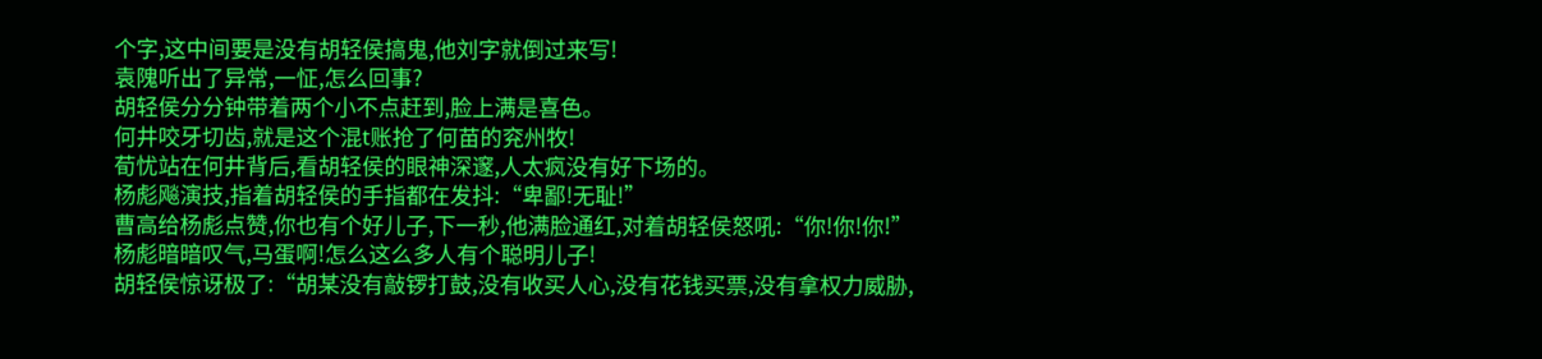个字,这中间要是没有胡轻侯搞鬼,他刘字就倒过来写!
袁隗听出了异常,一怔,怎么回事?
胡轻侯分分钟带着两个小不点赶到,脸上满是喜色。
何井咬牙切齿,就是这个混t账抢了何苗的兖州牧!
荀忧站在何井背后,看胡轻侯的眼神深邃,人太疯没有好下场的。
杨彪飚演技,指着胡轻侯的手指都在发抖:“卑鄙!无耻!”
曹高给杨彪点赞,你也有个好儿子,下一秒,他满脸通红,对着胡轻侯怒吼:“你!你!你!”
杨彪暗暗叹气,马蛋啊!怎么这么多人有个聪明儿子!
胡轻侯惊讶极了:“胡某没有敲锣打鼓,没有收买人心,没有花钱买票,没有拿权力威胁,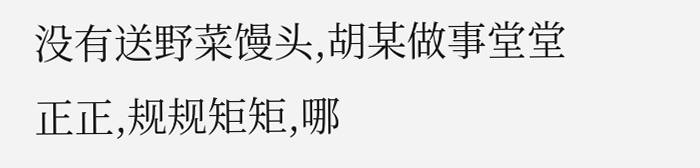没有送野菜馒头,胡某做事堂堂正正,规规矩矩,哪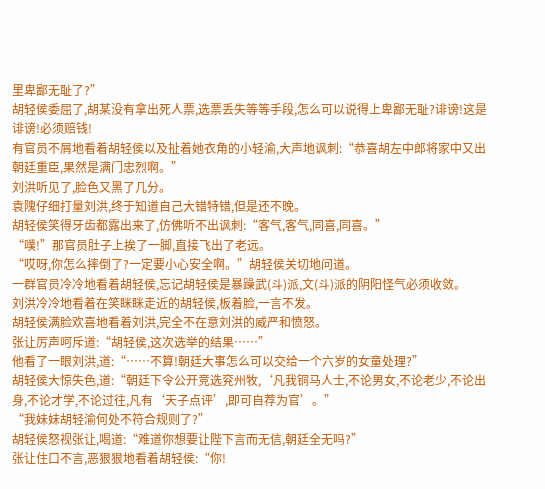里卑鄙无耻了?”
胡轻侯委屈了,胡某没有拿出死人票,选票丢失等等手段,怎么可以说得上卑鄙无耻?诽谤!这是诽谤!必须赔钱!
有官员不屑地看着胡轻侯以及扯着她衣角的小轻渝,大声地讽刺:“恭喜胡左中郎将家中又出朝廷重臣,果然是满门忠烈啊。”
刘洪听见了,脸色又黑了几分。
袁隗仔细打量刘洪,终于知道自己大错特错,但是还不晚。
胡轻侯笑得牙齿都露出来了,仿佛听不出讽刺:“客气,客气,同喜,同喜。”
“噗!”那官员肚子上挨了一脚,直接飞出了老远。
“哎呀,你怎么摔倒了?一定要小心安全啊。”胡轻侯关切地问道。
一群官员冷冷地看着胡轻侯,忘记胡轻侯是暴躁武(斗)派,文(斗)派的阴阳怪气必须收敛。
刘洪冷冷地看着在笑眯眯走近的胡轻侯,板着脸,一言不发。
胡轻侯满脸欢喜地看着刘洪,完全不在意刘洪的威严和愤怒。
张让厉声呵斥道:“胡轻侯,这次选举的结果……”
他看了一眼刘洪,道:“……不算!朝廷大事怎么可以交给一个六岁的女童处理?”
胡轻侯大惊失色,道:“朝廷下令公开竞选兖州牧,‘凡我铜马人士,不论男女,不论老少,不论出身,不论才学,不论过往,凡有‘天子点评’,即可自荐为官’。”
“我妹妹胡轻渝何处不符合规则了?”
胡轻侯怒视张让,喝道:“难道你想要让陛下言而无信,朝廷全无吗?”
张让住口不言,恶狠狠地看着胡轻侯:“你!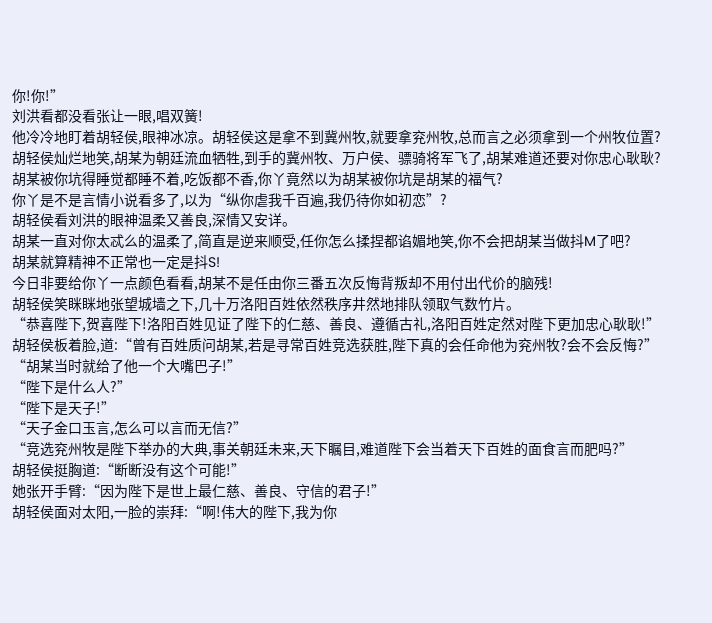你!你!”
刘洪看都没看张让一眼,唱双簧!
他冷冷地盯着胡轻侯,眼神冰凉。胡轻侯这是拿不到冀州牧,就要拿兖州牧,总而言之必须拿到一个州牧位置?
胡轻侯灿烂地笑,胡某为朝廷流血牺牲,到手的冀州牧、万户侯、骠骑将军飞了,胡某难道还要对你忠心耿耿?
胡某被你坑得睡觉都睡不着,吃饭都不香,你丫竟然以为胡某被你坑是胡某的福气?
你丫是不是言情小说看多了,以为“纵你虐我千百遍,我仍待你如初恋”?
胡轻侯看刘洪的眼神温柔又善良,深情又安详。
胡某一直对你太忒么的温柔了,简直是逆来顺受,任你怎么揉捏都谄媚地笑,你不会把胡某当做抖M了吧?
胡某就算精神不正常也一定是抖S!
今日非要给你丫一点颜色看看,胡某不是任由你三番五次反悔背叛却不用付出代价的脑残!
胡轻侯笑眯眯地张望城墙之下,几十万洛阳百姓依然秩序井然地排队领取气数竹片。
“恭喜陛下,贺喜陛下!洛阳百姓见证了陛下的仁慈、善良、遵循古礼,洛阳百姓定然对陛下更加忠心耿耿!”
胡轻侯板着脸,道:“曾有百姓质问胡某,若是寻常百姓竞选获胜,陛下真的会任命他为兖州牧?会不会反悔?”
“胡某当时就给了他一个大嘴巴子!”
“陛下是什么人?”
“陛下是天子!”
“天子金口玉言,怎么可以言而无信?”
“竞选兖州牧是陛下举办的大典,事关朝廷未来,天下瞩目,难道陛下会当着天下百姓的面食言而肥吗?”
胡轻侯挺胸道:“断断没有这个可能!”
她张开手臂:“因为陛下是世上最仁慈、善良、守信的君子!”
胡轻侯面对太阳,一脸的崇拜:“啊!伟大的陛下,我为你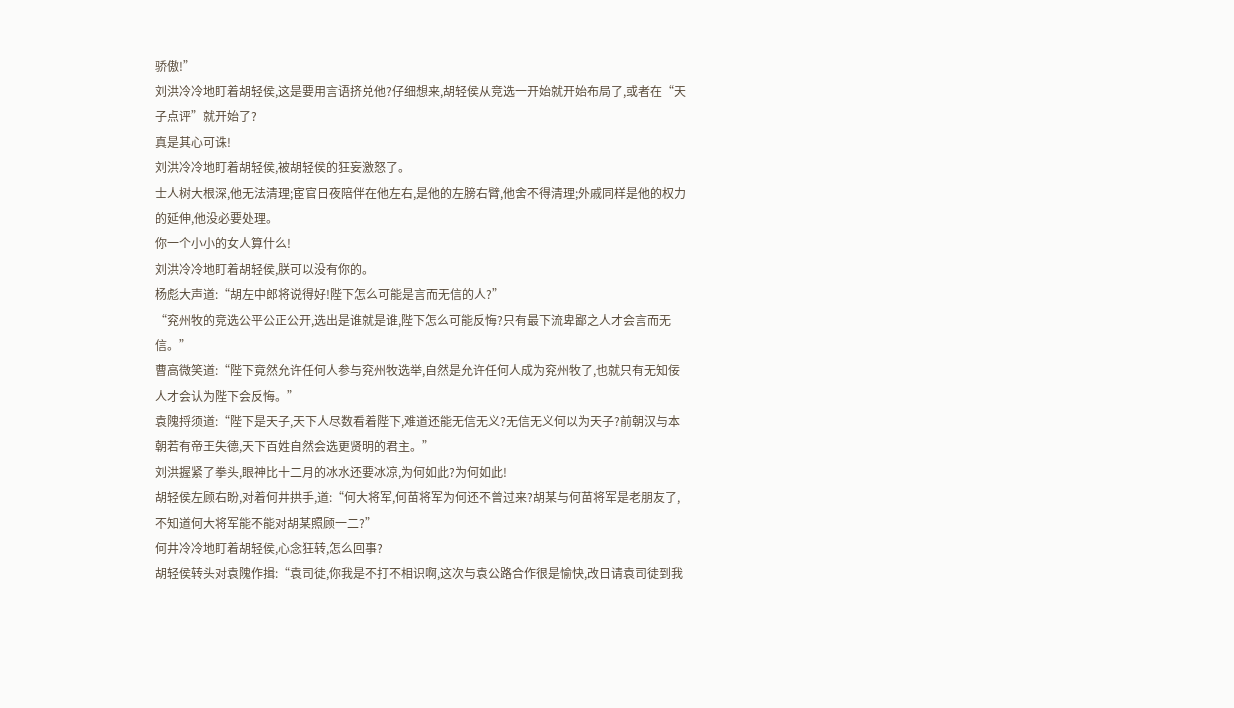骄傲!”
刘洪冷冷地盯着胡轻侯,这是要用言语挤兑他?仔细想来,胡轻侯从竞选一开始就开始布局了,或者在“天子点评”就开始了?
真是其心可诛!
刘洪冷冷地盯着胡轻侯,被胡轻侯的狂妄激怒了。
士人树大根深,他无法清理;宦官日夜陪伴在他左右,是他的左膀右臂,他舍不得清理;外戚同样是他的权力的延伸,他没必要处理。
你一个小小的女人算什么!
刘洪冷冷地盯着胡轻侯,朕可以没有你的。
杨彪大声道:“胡左中郎将说得好!陛下怎么可能是言而无信的人?”
“兖州牧的竞选公平公正公开,选出是谁就是谁,陛下怎么可能反悔?只有最下流卑鄙之人才会言而无信。”
曹高微笑道:“陛下竟然允许任何人参与兖州牧选举,自然是允许任何人成为兖州牧了,也就只有无知佞人才会认为陛下会反悔。”
袁隗捋须道:“陛下是天子,天下人尽数看着陛下,难道还能无信无义?无信无义何以为天子?前朝汉与本朝若有帝王失德,天下百姓自然会选更贤明的君主。”
刘洪握紧了拳头,眼神比十二月的冰水还要冰凉,为何如此?为何如此!
胡轻侯左顾右盼,对着何井拱手,道:“何大将军,何苗将军为何还不曾过来?胡某与何苗将军是老朋友了,不知道何大将军能不能对胡某照顾一二?”
何井冷冷地盯着胡轻侯,心念狂转,怎么回事?
胡轻侯转头对袁隗作揖:“袁司徒,你我是不打不相识啊,这次与袁公路合作很是愉快,改日请袁司徒到我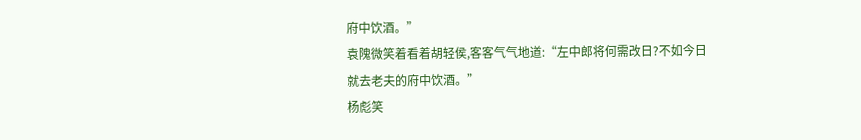府中饮酒。”
袁隗微笑着看着胡轻侯,客客气气地道:“左中郎将何需改日?不如今日就去老夫的府中饮酒。”
杨彪笑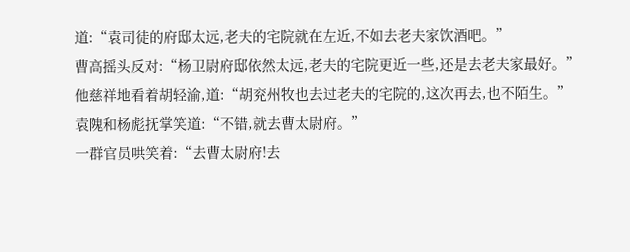道:“袁司徒的府邸太远,老夫的宅院就在左近,不如去老夫家饮酒吧。”
曹高摇头反对:“杨卫尉府邸依然太远,老夫的宅院更近一些,还是去老夫家最好。”
他慈祥地看着胡轻渝,道:“胡兖州牧也去过老夫的宅院的,这次再去,也不陌生。”
袁隗和杨彪抚掌笑道:“不错,就去曹太尉府。”
一群官员哄笑着:“去曹太尉府!去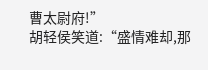曹太尉府!”
胡轻侯笑道:“盛情难却,那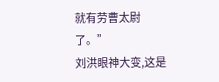就有劳曹太尉了。”
刘洪眼神大变,这是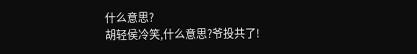什么意思?
胡轻侯冷笑,什么意思?爷投共了!